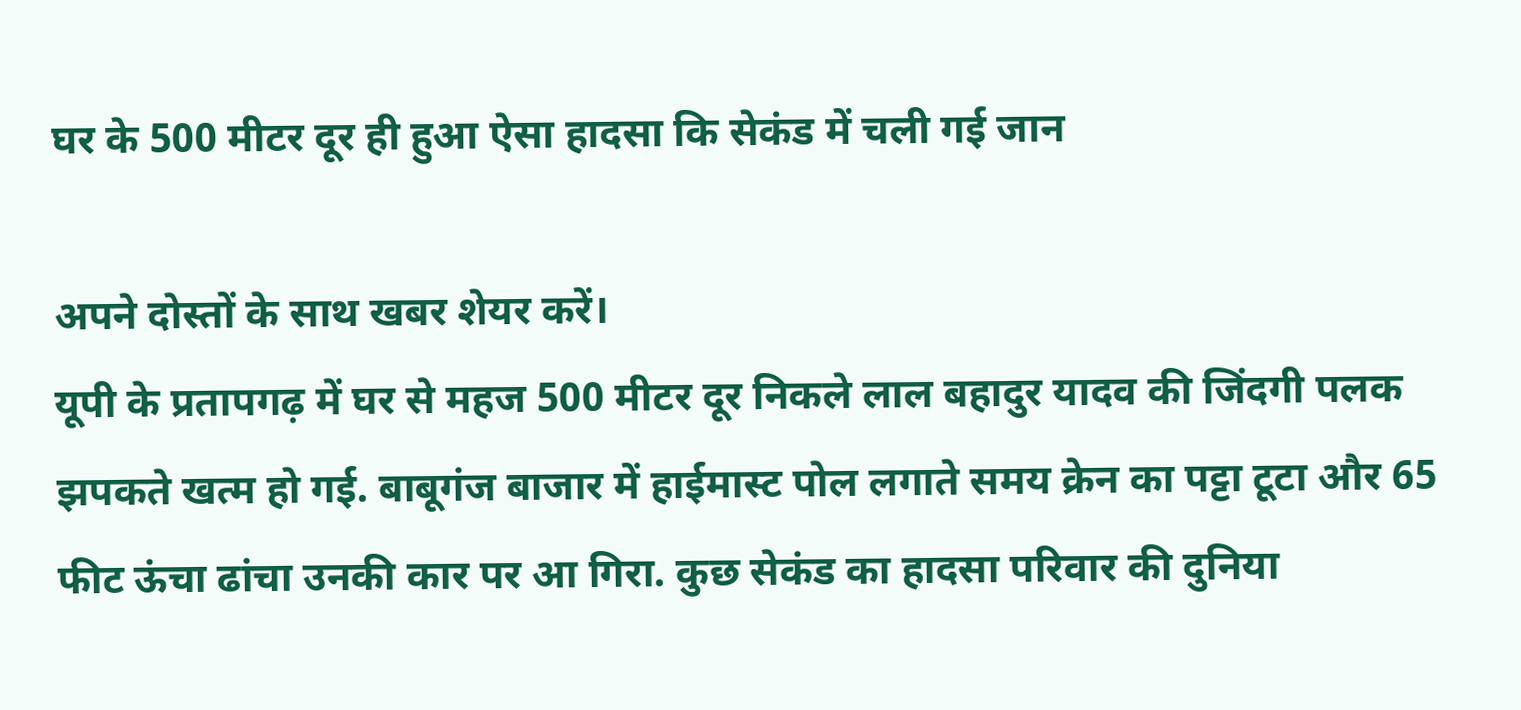घर के 500 मीटर दूर ही हुआ ऐसा हादसा कि सेकंड में चली गई जान

अपने दोस्तों के साथ खबर शेयर करें।
यूपी के प्रतापगढ़ में घर से महज 500 मीटर दूर निकले लाल बहादुर यादव की जिंदगी पलक झपकते खत्म हो गई. बाबूगंज बाजार में हाईमास्ट पोल लगाते समय क्रेन का पट्टा टूटा और 65 फीट ऊंचा ढांचा उनकी कार पर आ गिरा. कुछ सेकंड का हादसा परिवार की दुनिया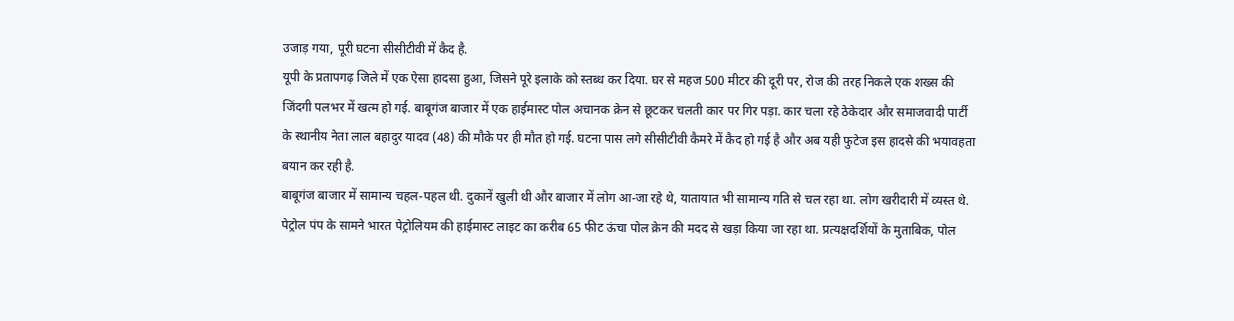उजाड़ गया, पूरी घटना सीसीटीवी में कैद है.
यूपी के प्रतापगढ़ जिले में एक ऐसा हादसा हुआ, जिसने पूरे इलाके को स्तब्ध कर दिया. घर से महज 500 मीटर की दूरी पर, रोज की तरह निकले एक शख्स की जिंदगी पलभर में खत्म हो गई. बाबूगंज बाजार में एक हाईमास्ट पोल अचानक क्रेन से छूटकर चलती कार पर गिर पड़ा. कार चला रहे ठेकेदार और समाजवादी पार्टी के स्थानीय नेता लाल बहादुर यादव (48) की मौके पर ही मौत हो गई. घटना पास लगे सीसीटीवी कैमरे में कैद हो गई है और अब यही फुटेज इस हादसे की भयावहता बयान कर रही है.
बाबूगंज बाजार में सामान्य चहल-पहल थी. दुकानें खुली थी और बाजार में लोग आ-जा रहे थे, यातायात भी सामान्य गति से चल रहा था. लोग खरीदारी में व्यस्त थे. पेट्रोल पंप के सामने भारत पेट्रोलियम की हाईमास्ट लाइट का करीब 65 फीट ऊंचा पोल क्रेन की मदद से खड़ा किया जा रहा था. प्रत्यक्षदर्शियों के मुताबिक, पोल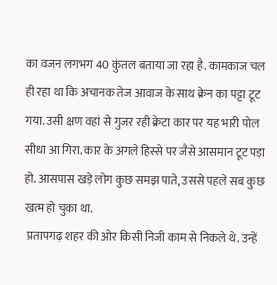का वजन लगभग 40 कुंतल बताया जा रहा है. कामकाज चल ही रहा था कि अचानक तेज आवाज के साथ क्रेन का पट्टा टूट गया. उसी क्षण वहां से गुजर रही क्रेटा कार पर यह भारी पोल सीधा आ गिरा. कार के अगले हिस्से पर जैसे आसमान टूट पड़ा हो. आसपास खड़े लोग कुछ समझ पाते, उससे पहले सब कुछ खत्म हो चुका था.
 प्रतापगढ़ शहर की ओर किसी निजी काम से निकले थे. उन्हें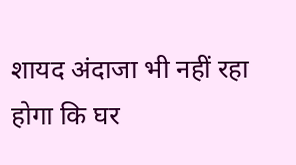शायद अंदाजा भी नहीं रहा होगा कि घर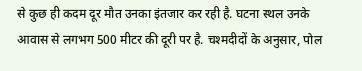से कुछ ही कदम दूर मौत उनका इंतजार कर रही है. घटना स्थल उनके आवास से लगभग 500 मीटर की दूरी पर है. चश्मदीदों के अनुसार, पोल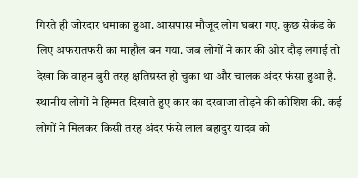गिरते ही जोरदार धमाका हुआ. आसपास मौजूद लोग घबरा गए. कुछ सेकंड के लिए अफरातफरी का माहौल बन गया. जब लोगों ने कार की ओर दौड़ लगाई तो देखा कि वाहन बुरी तरह क्षतिग्रस्त हो चुका था और चालक अंदर फंसा हुआ है.
स्थानीय लोगों ने हिम्मत दिखाते हुए कार का दरवाजा तोड़ने की कोशिश की. कई लोगों ने मिलकर किसी तरह अंदर फंसे लाल बहादुर यादव को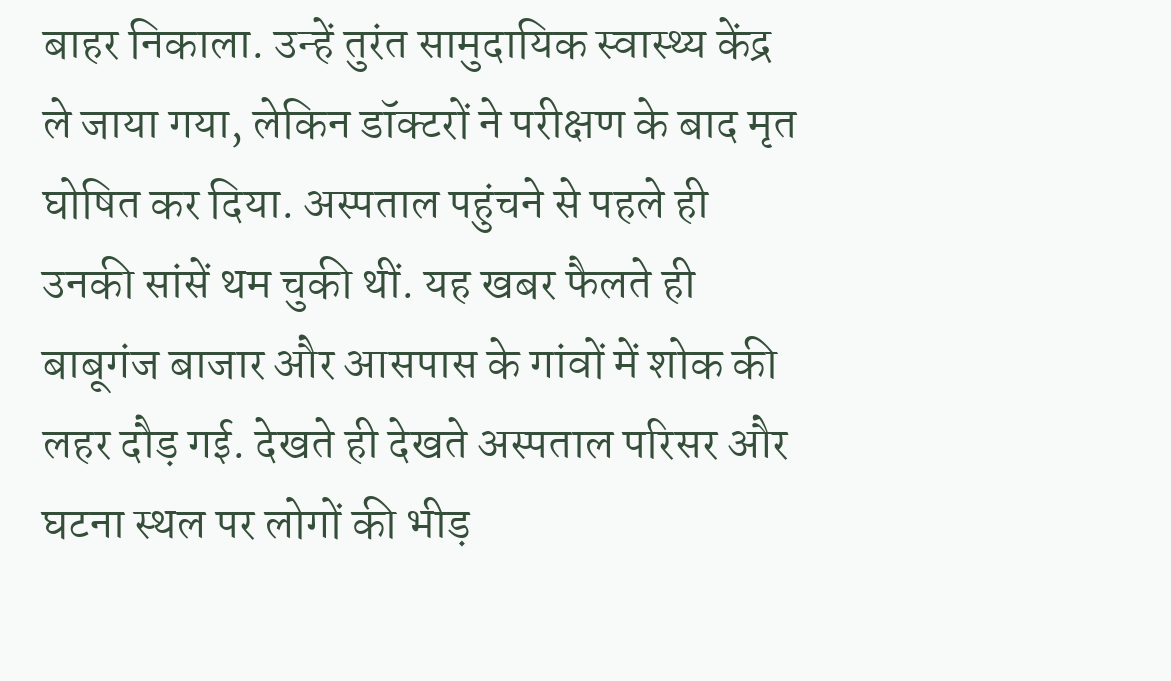बाहर निकाला. उन्हें तुरंत सामुदायिक स्वास्थ्य केंद्र ले जाया गया, लेकिन डॉक्टरों ने परीक्षण के बाद मृत घोषित कर दिया. अस्पताल पहुंचने से पहले ही उनकी सांसें थम चुकी थीं. यह खबर फैलते ही बाबूगंज बाजार और आसपास के गांवों में शोक की लहर दौड़ गई. देखते ही देखते अस्पताल परिसर और घटना स्थल पर लोगों की भीड़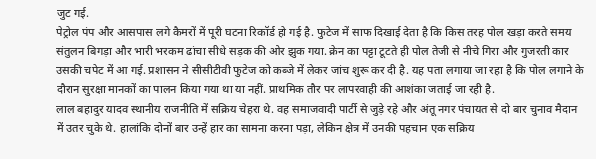जुट गई.
पेट्रोल पंप और आसपास लगे कैमरों में पूरी घटना रिकॉर्ड हो गई है. फुटेज में साफ दिखाई देता है कि किस तरह पोल खड़ा करते समय संतुलन बिगड़ा और भारी भरकम ढांचा सीधे सड़क की ओर झुक गया. क्रेन का पट्टा टूटते ही पोल तेजी से नीचे गिरा और गुजरती कार उसकी चपेट में आ गई. प्रशासन ने सीसीटीवी फुटेज को कब्जे में लेकर जांच शुरू कर दी है. यह पता लगाया जा रहा है कि पोल लगाने के दौरान सुरक्षा मानकों का पालन किया गया था या नहीं. प्राथमिक तौर पर लापरवाही की आशंका जताई जा रही है.
लाल बहादुर यादव स्थानीय राजनीति में सक्रिय चेहरा थे. वह समाजवादी पार्टी से जुड़े रहे और अंतू नगर पंचायत से दो बार चुनाव मैदान में उतर चुके थे. हालांकि दोनों बार उन्हें हार का सामना करना पड़ा, लेकिन क्षेत्र में उनकी पहचान एक सक्रिय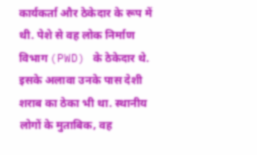कार्यकर्ता और ठेकेदार के रूप में थी. पेशे से वह लोक निर्माण विभाग (PWD) के ठेकेदार थे. इसके अलावा उनके पास देशी शराब का ठेका भी था. स्थानीय लोगों के मुताबिक, वह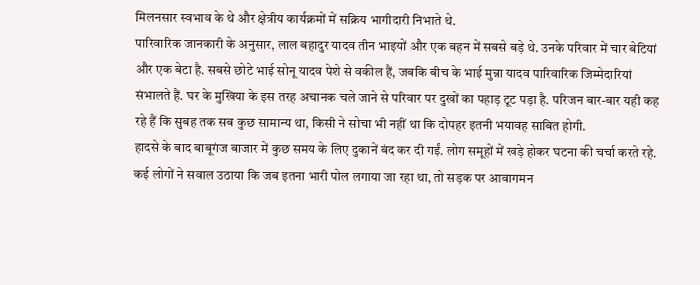मिलनसार स्वभाव के थे और क्षेत्रीय कार्यक्रमों में सक्रिय भागीदारी निभाते थे.
पारिवारिक जानकारी के अनुसार, लाल बहादुर यादव तीन भाइयों और एक बहन में सबसे बड़े थे. उनके परिवार में चार बेटियां और एक बेटा है. सबसे छोटे भाई सोनू यादव पेशे से वकील हैं, जबकि बीच के भाई मुन्ना यादव पारिवारिक जिम्मेदारियां संभालते हैं. घर के मुखिया के इस तरह अचानक चले जाने से परिवार पर दुखों का पहाड़ टूट पड़ा है. परिजन बार-बार यही कह रहे हैं कि सुबह तक सब कुछ सामान्य था, किसी ने सोचा भी नहीं था कि दोपहर इतनी भयावह साबित होगी.
हादसे के बाद बाबूगंज बाजार में कुछ समय के लिए दुकानें बंद कर दी गईं. लोग समूहों में खड़े होकर घटना की चर्चा करते रहे. कई लोगों ने सवाल उठाया कि जब इतना भारी पोल लगाया जा रहा था, तो सड़क पर आवागमन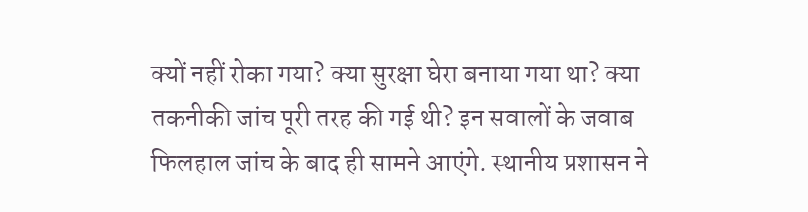क्यों नहीं रोका गया? क्या सुरक्षा घेरा बनाया गया था? क्या तकनीकी जांच पूरी तरह की गई थी? इन सवालों के जवाब फिलहाल जांच के बाद ही सामने आएंगे. स्थानीय प्रशासन ने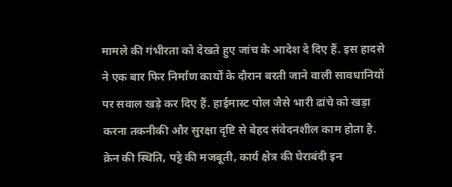मामले की गंभीरता को देखते हुए जांच के आदेश दे दिए हैं. इस हादसे ने एक बार फिर निर्माण कार्यों के दौरान बरती जाने वाली सावधानियों पर सवाल खड़े कर दिए हैं. हाईमास्ट पोल जैसे भारी ढांचे को खड़ा करना तकनीकी और सुरक्षा दृष्टि से बेहद संवेदनशील काम होता है. क्रेन की स्थिति, पट्टे की मजबूती, कार्य क्षेत्र की घेराबंदी इन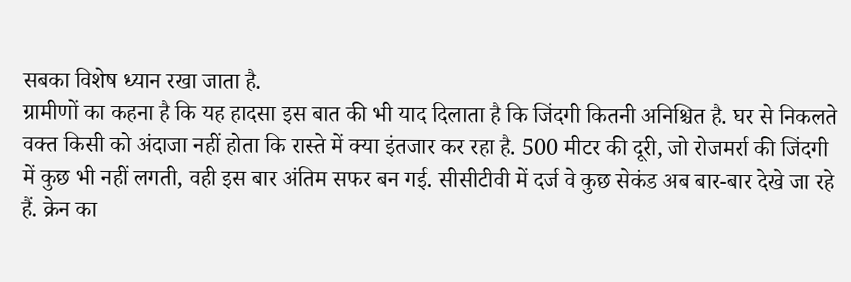सबका विशेष ध्यान रखा जाता है.
ग्रामीणों का कहना है कि यह हादसा इस बात की भी याद दिलाता है कि जिंदगी कितनी अनिश्चित है. घर से निकलते वक्त किसी को अंदाजा नहीं होता कि रास्ते में क्या इंतजार कर रहा है. 500 मीटर की दूरी, जो रोजमर्रा की जिंदगी में कुछ भी नहीं लगती, वही इस बार अंतिम सफर बन गई. सीसीटीवी में दर्ज वे कुछ सेकंड अब बार-बार देखे जा रहे हैं. क्रेन का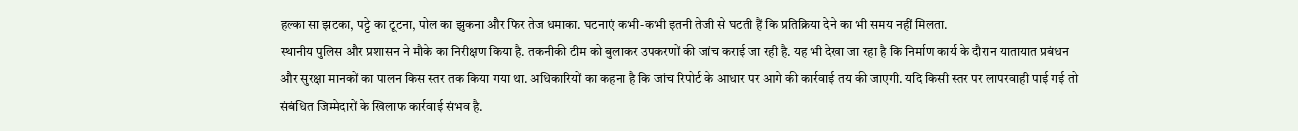हल्का सा झटका, पट्टे का टूटना, पोल का झुकना और फिर तेज धमाका. घटनाएं कभी-कभी इतनी तेजी से घटती हैं कि प्रतिक्रिया देने का भी समय नहीं मिलता.
स्थानीय पुलिस और प्रशासन ने मौके का निरीक्षण किया है. तकनीकी टीम को बुलाकर उपकरणों की जांच कराई जा रही है. यह भी देखा जा रहा है कि निर्माण कार्य के दौरान यातायात प्रबंधन और सुरक्षा मानकों का पालन किस स्तर तक किया गया था. अधिकारियों का कहना है कि जांच रिपोर्ट के आधार पर आगे की कार्रवाई तय की जाएगी. यदि किसी स्तर पर लापरवाही पाई गई तो संबंधित जिम्मेदारों के खिलाफ कार्रवाई संभव है.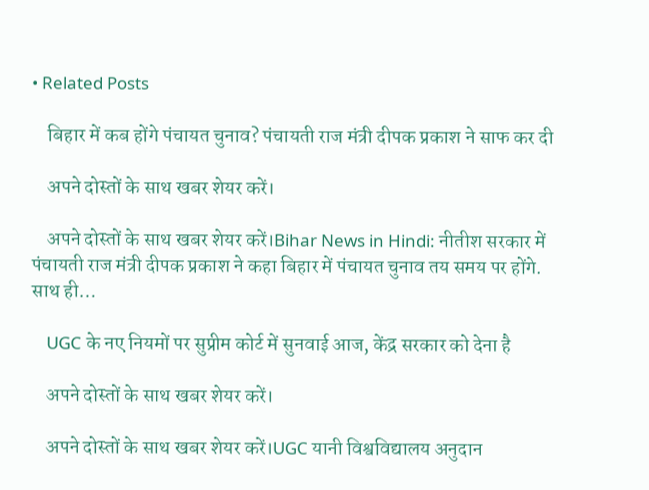• Related Posts

    बिहार में कब होंगे पंचायत चुनाव? पंचायती राज मंत्री दीपक प्रकाश ने साफ कर दी

    अपने दोस्तों के साथ खबर शेयर करें।

    अपने दोस्तों के साथ खबर शेयर करें।Bihar News in Hindi: नीतीश सरकार में पंचायती राज मंत्री दीपक प्रकाश ने कहा बिहार में पंचायत चुनाव तय समय पर होंगे. साथ ही…

    UGC के नए नियमों पर सुप्रीम कोर्ट में सुनवाई आज, केंद्र सरकार को देना है

    अपने दोस्तों के साथ खबर शेयर करें।

    अपने दोस्तों के साथ खबर शेयर करें।UGC यानी विश्वविद्यालय अनुदान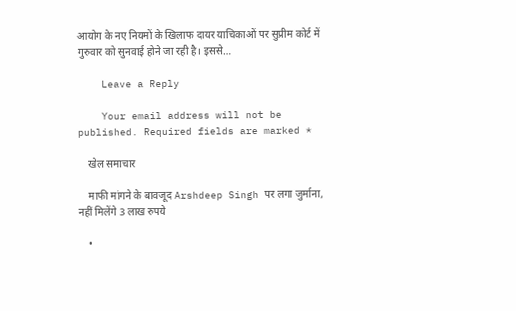आयोग के नए नियमों के खिलाफ दायर याचिकाओं पर सुप्रीम कोर्ट में गुरुवार को सुनवाई होने जा रही है। इससे…

    Leave a Reply

    Your email address will not be published. Required fields are marked *

    खेल समाचार

    माफी मांगने के बावजूद Arshdeep Singh पर लगा जुर्माना, नहीं मिलेंगे 3 लाख रुपये

    •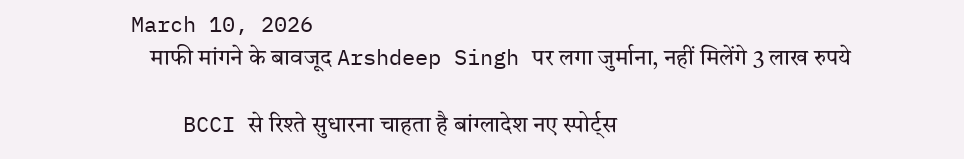March 10, 2026
    माफी मांगने के बावजूद Arshdeep Singh पर लगा जुर्माना, नहीं मिलेंगे 3 लाख रुपये

    BCCI से रिश्ते सुधारना चाहता है बांग्लादेश नए स्पोर्ट्स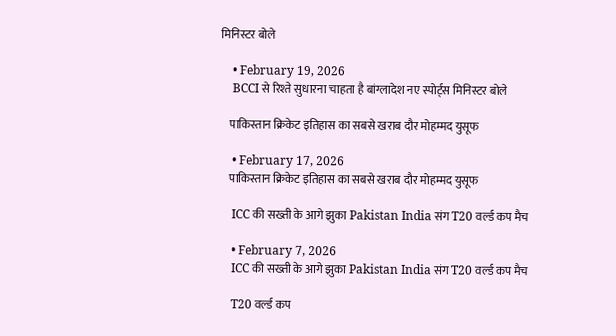मिनिस्टर बोले

    • February 19, 2026
    BCCI से रिश्ते सुधारना चाहता है बांग्लादेश नए स्पोर्ट्स मिनिस्टर बोले

    पाक‍िस्तान क्रिकेट इत‍िहास का सबसे खराब दौर मोहम्मद युसूफ

    • February 17, 2026
    पाक‍िस्तान क्रिकेट इत‍िहास का सबसे खराब दौर मोहम्मद युसूफ

    ICC की सख्ती के आगे झुका Pakistan India संग T20 वर्ल्ड कप मैच

    • February 7, 2026
    ICC की सख्ती के आगे झुका Pakistan India संग T20 वर्ल्ड कप मैच

    T20 वर्ल्ड कप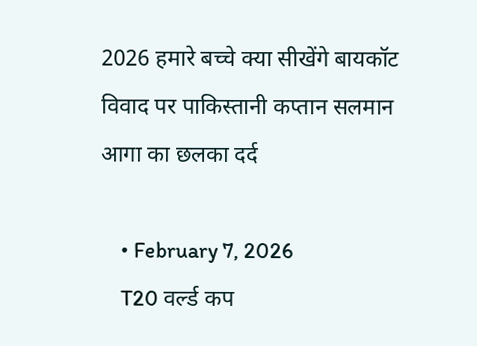2026 हमारे बच्चे क्या सीखेंगे बायकॉट विवाद पर पाकिस्तानी कप्तान सलमान आगा का छलका दर्द

    • February 7, 2026
    T20 वर्ल्ड कप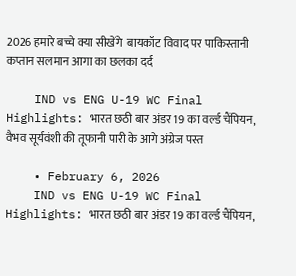2026 हमारे बच्चे क्या सीखेंगे  बायकॉट विवाद पर पाकिस्तानी कप्तान सलमान आगा का छलका दर्द

    IND vs ENG U-19 WC Final Highlights: भारत छठी बार अंडर 19 का वर्ल्ड चैंपियन, वैभव सूर्यवंशी की तूफानी पारी के आगे अंग्रेज पस्त

    • February 6, 2026
    IND vs ENG U-19 WC Final Highlights: भारत छठी बार अंडर 19 का वर्ल्ड चैंपियन,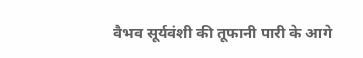वैभव सूर्यवंशी की तूफानी पारी के आगे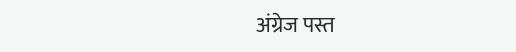अंग्रेज पस्त